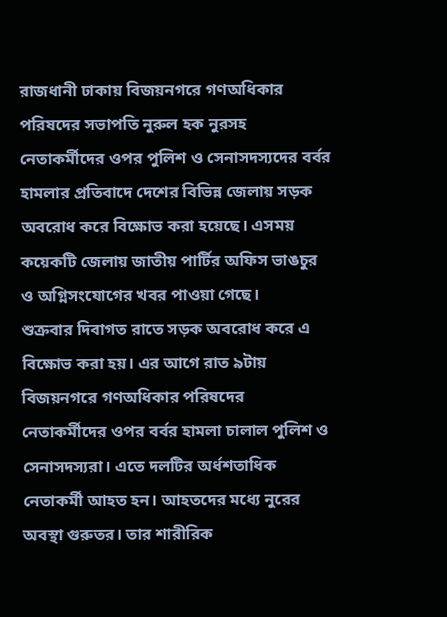রাজধানী ঢাকায় বিজয়নগরে গণঅধিকার পরিষদের সভাপতি নুরুল হক নুরসহ নেতাকর্মীদের ওপর পুলিশ ও সেনাসদস্যদের বর্বর হামলার প্রতিবাদে দেশের বিভিন্ন জেলায় সড়ক অবরোধ করে বিক্ষোভ করা হয়েছে। এসময় কয়েকটি জেলায় জাতীয় পার্টির অফিস ভাঙচুর ও অগ্নিসংযোগের খবর পাওয়া গেছে।
শুক্রবার দিবাগত রাতে সড়ক অবরোধ করে এ বিক্ষোভ করা হয়। এর আগে রাত ৯টায় বিজয়নগরে গণঅধিকার পরিষদের নেতাকর্মীদের ওপর বর্বর হামলা চালাল পুলিশ ও সেনাসদস্যরা। এতে দলটির অর্ধশতাধিক নেতাকর্মী আহত হন। আহতদের মধ্যে নুরের অবস্থা গুরুতর। তার শারীরিক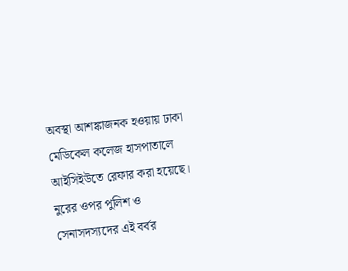অবস্থা আশঙ্কাজনক হওয়ায় ঢাকা মেডিকেল কলেজ হাসপাতালে আইসিইউতে রেফার করা হয়েছে।
নুরের ওপর পুলিশ ও সেনাসদস্যদের এই বর্বর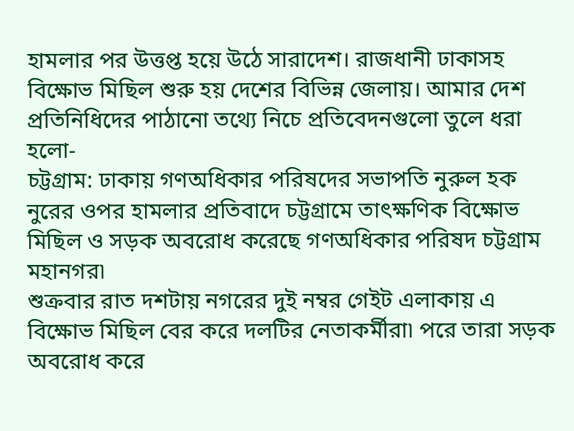হামলার পর উত্তপ্ত হয়ে উঠে সারাদেশ। রাজধানী ঢাকাসহ বিক্ষোভ মিছিল শুরু হয় দেশের বিভিন্ন জেলায়। আমার দেশ প্রতিনিধিদের পাঠানো তথ্যে নিচে প্রতিবেদনগুলো তুলে ধরা হলো-
চট্টগ্রাম: ঢাকায় গণঅধিকার পরিষদের সভাপতি নুরুল হক নুরের ওপর হামলার প্রতিবাদে চট্টগ্রামে তাৎক্ষণিক বিক্ষোভ মিছিল ও সড়ক অবরোধ করেছে গণঅধিকার পরিষদ চট্টগ্রাম মহানগর৷
শুক্রবার রাত দশটায় নগরের দুই নম্বর গেইট এলাকায় এ বিক্ষোভ মিছিল বের করে দলটির নেতাকর্মীরা৷ পরে তারা সড়ক অবরোধ করে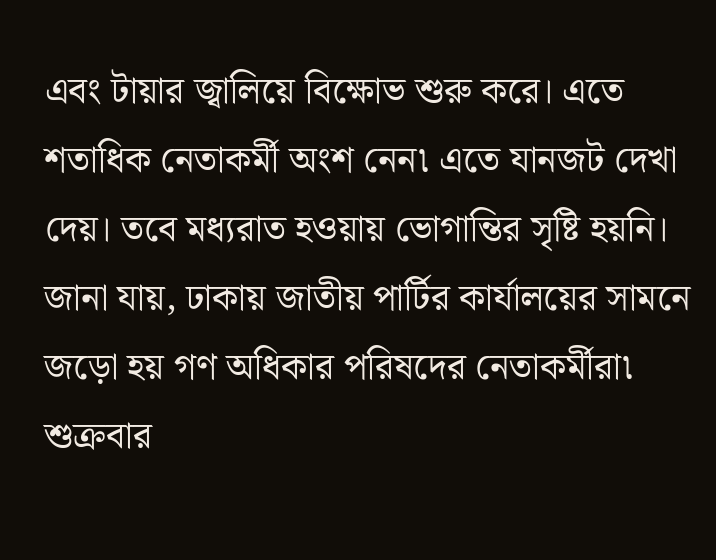এবং টায়ার জ্বালিয়ে বিক্ষোভ শুরু করে। এতে শতাধিক নেতাকর্মী অংশ নেন৷ এতে যানজট দেখা দেয়। তবে মধ্যরাত হওয়ায় ভোগান্তির সৃষ্টি হয়নি।
জানা যায়, ঢাকায় জাতীয় পার্টির কার্যালয়ের সামনে জড়ো হয় গণ অধিকার পরিষদের নেতাকর্মীরা৷ শুক্রবার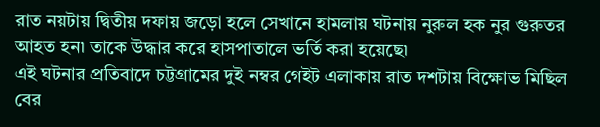রাত নয়টায় দ্বিতীয় দফায় জড়ো হলে সেখানে হামলায় ঘটনায় নুরুল হক নুর গুরুতর আহত হন৷ তাকে উদ্ধার করে হাসপাতালে ভর্তি করা হয়েছে৷
এই ঘটনার প্রতিবাদে চট্টগ্রামের দুই নম্বর গেইট এলাকায় রাত দশটায় বিক্ষোভ মিছিল বের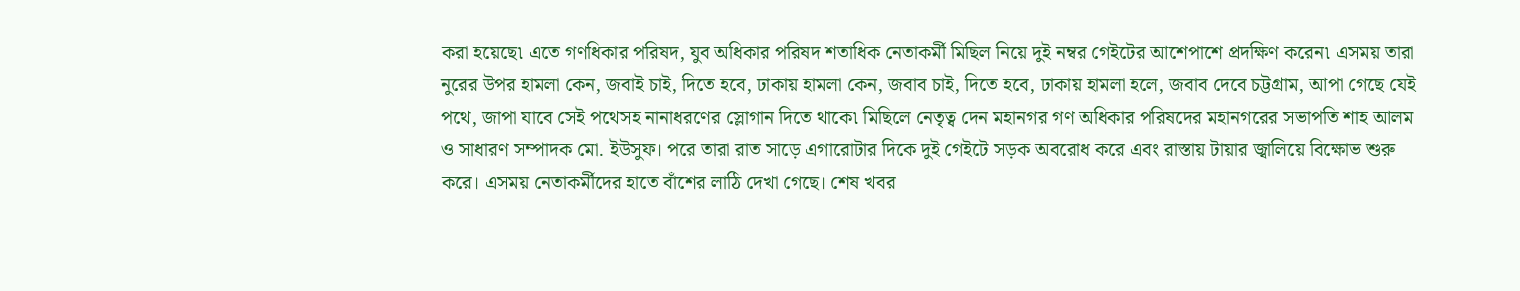করা হয়েছে৷ এতে গণধিকার পরিষদ, যুব অধিকার পরিষদ শতাধিক নেতাকর্মী মিছিল নিয়ে দুই নম্বর গেইটের আশেপাশে প্রদক্ষিণ করেন৷ এসময় তারা নুরের উপর হামলা কেন, জবাই চাই, দিতে হবে, ঢাকায় হামলা কেন, জবাব চাই, দিতে হবে, ঢাকায় হামলা হলে, জবাব দেবে চট্টগ্রাম, আপা গেছে যেই পথে, জাপা যাবে সেই পথেসহ নানাধরণের স্লোগান দিতে থাকে৷ মিছিলে নেতৃত্ব দেন মহানগর গণ অধিকার পরিষদের মহানগরের সভাপতি শাহ আলম ও সাধারণ সম্পাদক মো. ইউসুফ। পরে তারা রাত সাড়ে এগারোটার দিকে দুই গেইটে সড়ক অবরোধ করে এবং রাস্তায় টায়ার জ্বালিয়ে বিক্ষোভ শুরু করে। এসময় নেতাকর্মীদের হাতে বাঁশের লাঠি দেখা গেছে। শেষ খবর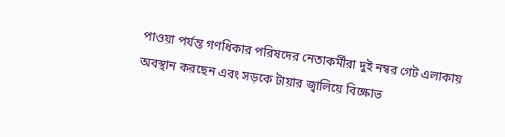পাওয়া পর্যন্ত গণধিকার পরিষদের নেতাকর্মীরা দুই নম্বর গেট এলাকায় অবস্থান করছেন এবং সড়কে টায়ার জ্বালিয়ে বিক্ষোভ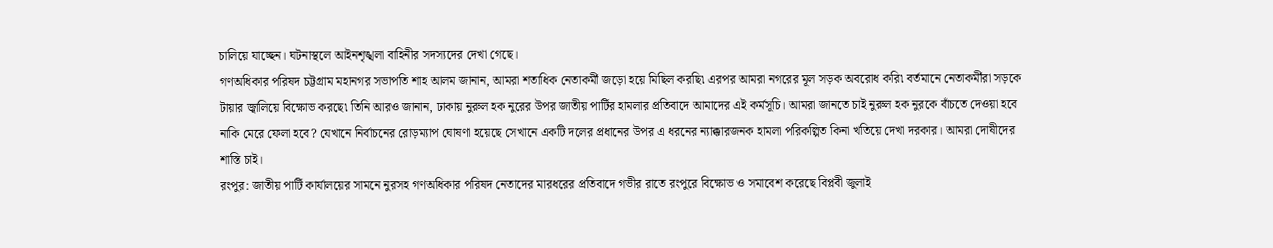চালিয়ে যাচ্ছেন। ঘটনাস্থলে আইনশৃঙ্খলা বাহিনীর সদস্যদের দেখা গেছে।
গণঅধিকার পরিষদ চট্টগ্রাম মহানগর সভাপতি শাহ আলম জানান, আমরা শতাধিক নেতাকর্মী জড়ো হয়ে মিছিল করছি৷ এরপর আমরা নগরের মূল সড়ক অবরোধ করি৷ বর্তমানে নেতাকর্মীরা সড়কে টায়ার জ্বালিয়ে বিক্ষোভ করছে৷ তিনি আরও জানান, ঢাকায় নুরুল হক নুরের উপর জাতীয় পার্টির হামলার প্রতিবাদে আমাদের এই কর্মসূচি। আমরা জানতে চাই নুরুল হক নুরকে বাঁচতে দেওয়া হবে নাকি মেরে ফেলা হবে? যেখানে নির্বাচনের রোড়ম্যাপ ঘোষণা হয়েছে সেখানে একটি দলের প্রধানের উপর এ ধরনের ন্যাক্কারজনক হামলা পরিকল্পিত কিনা খতিয়ে দেখা দরকার। আমরা দোষীদের শাস্তি চাই।
রংপুর: জাতীয় পার্টি কার্যালয়ের সামনে নুরসহ গণঅধিকার পরিষদ নেতাদের মারধরের প্রতিবাদে গভীর রাতে রংপুরে বিক্ষোভ ও সমাবেশ করেছে বিপ্লবী জুলাই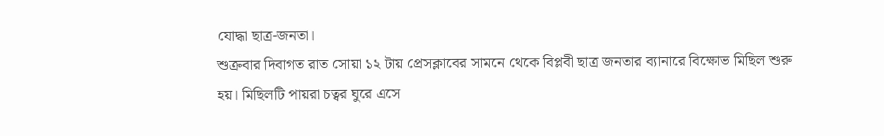যোদ্ধা ছাত্র-জনতা।
শুক্রবার দিবাগত রাত সোয়া ১২ টায় প্রেসক্লাবের সামনে থেকে বিপ্লবী ছাত্র জনতার ব্যানারে বিক্ষোভ মিছিল শুরু হয়। মিছিলটি পায়রা চত্বর ঘুরে এসে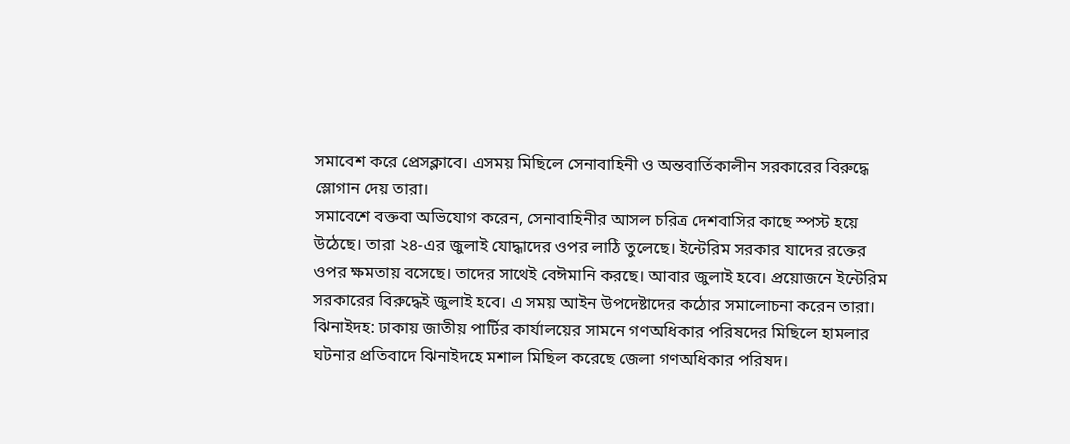সমাবেশ করে প্রেসক্লাবে। এসময় মিছিলে সেনাবাহিনী ও অন্তবার্তিকালীন সরকারের বিরুদ্ধে স্লোগান দেয় তারা।
সমাবেশে বক্তবা অভিযোগ করেন, সেনাবাহিনীর আসল চরিত্র দেশবাসির কাছে স্পস্ট হয়ে উঠেছে। তারা ২৪-এর জুলাই যোদ্ধাদের ওপর লাঠি তুলেছে। ইন্টেরিম সরকার যাদের রক্তের ওপর ক্ষমতায় বসেছে। তাদের সাথেই বেঈমানি করছে। আবার জুলাই হবে। প্রয়োজনে ইন্টেরিম সরকারের বিরুদ্ধেই জুলাই হবে। এ সময় আইন উপদেষ্টাদের কঠোর সমালোচনা করেন তারা।
ঝিনাইদহ: ঢাকায় জাতীয় পার্টির কার্যালয়ের সামনে গণঅধিকার পরিষদের মিছিলে হামলার ঘটনার প্রতিবাদে ঝিনাইদহে মশাল মিছিল করেছে জেলা গণঅধিকার পরিষদ।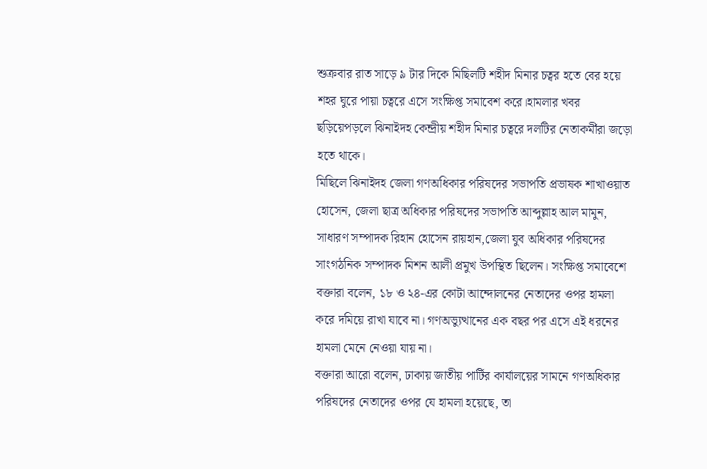শুক্রবার রাত সাড়ে ৯ টার দিকে মিছিলটি শহীদ মিনার চত্বর হতে বের হয়ে শহর ঘুরে পায়া চত্বরে এসে সংক্ষিপ্ত সমাবেশ করে।হামলার খবর ছড়িয়েপড়লে ঝিনাইদহ কেন্দ্রীয় শহীদ মিনার চত্বরে দলটির নেতাকর্মীরা জড়ো হতে থাকে।
মিছিলে ঝিনাইদহ জেলা গণঅধিকার পরিষদের সভাপতি প্রভাষক শাখাওয়াত হোসেন, জেলা ছাত্র অধিকার পরিষদের সভাপতি আব্দুল্লাহ আল মামুন, সাধারণ সম্পাদক রিহান হোসেন রায়হান,জেলা যুব অধিকার পরিষদের সাংগঠনিক সম্পাদক মিশন আলী প্রমুখ উপস্থিত ছিলেন। সংক্ষিপ্ত সমাবেশে বক্তারা বলেন, ১৮ ও ২৪-এর কোটা আন্দোলনের নেতাদের ওপর হামলা করে দমিয়ে রাখা যাবে না। গণঅভ্যুত্থানের এক বছর পর এসে এই ধরনের হামলা মেনে নেওয়া যায় না।
বক্তারা আরো বলেন, ঢাকায় জাতীয় পার্টির কার্যালয়ের সামনে গণঅধিকার পরিষদের নেতাদের ওপর যে হামলা হয়েছে, তা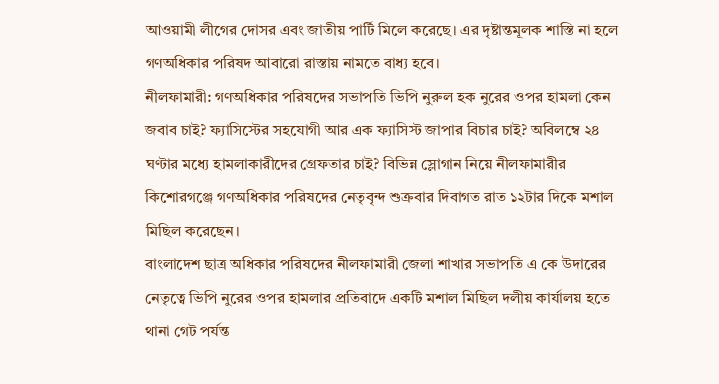আওয়ামী লীগের দোসর এবং জাতীয় পার্টি মিলে করেছে। এর দৃষ্টান্তমূলক শাস্তি না হলে গণঅধিকার পরিষদ আবারো রাস্তায় নামতে বাধ্য হবে।
নীলফামারী: গণঅধিকার পরিষদের সভাপতি ভিপি নুরুল হক নুরের ওপর হামলা কেন জবাব চাই? ফ্যাসিস্টের সহযোগী আর এক ফ্যাসিস্ট জাপার বিচার চাই? অবিলম্বে ২৪ ঘণ্টার মধ্যে হামলাকারীদের গ্রেফতার চাই? বিভিন্ন স্লোগান নিয়ে নীলফামারীর কিশোরগঞ্জে গণঅধিকার পরিষদের নেতৃবৃন্দ শুক্রবার দিবাগত রাত ১২টার দিকে মশাল মিছিল করেছেন।
বাংলাদেশ ছাত্র অধিকার পরিষদের নীলফামারী জেলা শাখার সভাপতি এ কে উদারের নেতৃত্বে ভিপি নুরের ওপর হামলার প্রতিবাদে একটি মশাল মিছিল দলীয় কার্যালয় হতে থানা গেট পর্যন্ত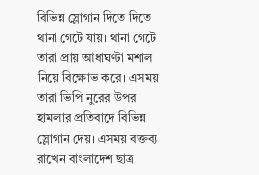বিভিন্ন স্লোগান দিতে দিতে থানা গেটে যায়। থানা গেটে তারা প্রায় আধাঘণ্টা মশাল নিয়ে বিক্ষোভ করে। এসময় তারা ভিপি নুরের উপর হামলার প্রতিবাদে বিভিন্ন স্লোগান দেয়। এসময় বক্তব্য রাখেন বাংলাদেশ ছাত্র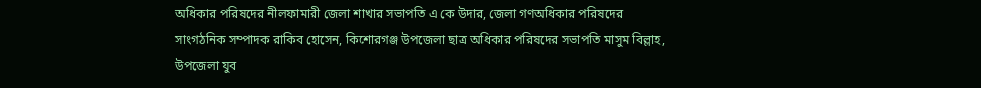অধিকার পরিষদের নীলফামারী জেলা শাখার সভাপতি এ কে উদার, জেলা গণঅধিকার পরিষদের সাংগঠনিক সম্পাদক রাকিব হোসেন, কিশোরগঞ্জ উপজেলা ছাত্র অধিকার পরিষদের সভাপতি মাসুম বিল্লাহ, উপজেলা যুব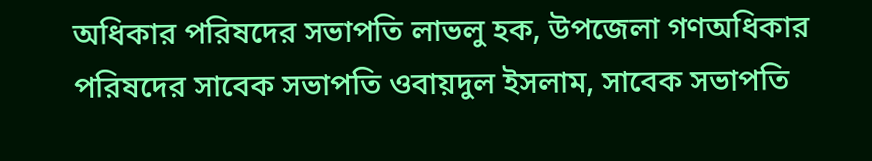অধিকার পরিষদের সভাপতি লাভলু হক, উপজেলা গণঅধিকার পরিষদের সাবেক সভাপতি ওবায়দুল ইসলাম, সাবেক সভাপতি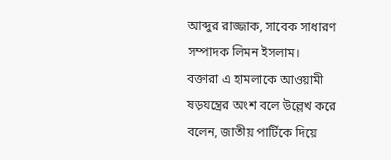আব্দুর রাজ্জাক, সাবেক সাধারণ সম্পাদক লিমন ইসলাম।
বক্তারা এ হামলাকে আওয়ামী ষড়যন্ত্রের অংশ বলে উল্লেখ করে বলেন, জাতীয় পার্টিকে দিয়ে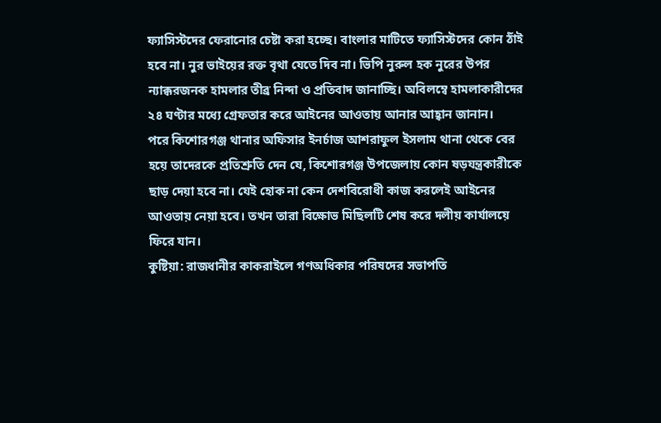ফ্যাসিস্টদের ফেরানোর চেষ্টা করা হচ্ছে। বাংলার মাটিতে ফ্যাসিস্টদের কোন ঠাঁই হবে না। নুর ভাইয়ের রক্ত বৃথা যেতে দিব না। ভিপি নুরুল হক নুরের উপর ন্যাক্করজনক হামলার তীব্র নিন্দা ও প্রতিবাদ জানাচ্ছি। অবিলম্বে হামলাকারীদের ২৪ ঘণ্টার মধ্যে গ্রেফতার করে আইনের আওতায় আনার আহ্বান জানান।
পরে কিশোরগঞ্জ থানার অফিসার ইনর্চাজ আশরাফুল ইসলাম থানা থেকে বের হয়ে তাদেরকে প্রতিশ্রুতি দেন যে, কিশোরগঞ্জ উপজেলায় কোন ষড়যন্ত্রকারীকে ছাড় দেয়া হবে না। যেই হোক না কেন দেশবিরোধী কাজ করলেই আইনের আওতায় নেয়া হবে। তখন তারা বিক্ষোভ মিছিলটি শেষ করে দলীয় কার্যালয়ে ফিরে যান।
কুষ্টিয়া: রাজধানীর কাকরাইলে গণঅধিকার পরিষদের সভাপতি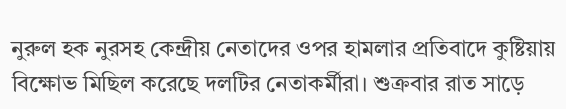নুরুল হক নুরসহ কেন্দ্রীয় নেতাদের ওপর হামলার প্রতিবাদে কুষ্টিয়ায় বিক্ষোভ মিছিল করেছে দলটির নেতাকর্মীরা। শুক্রবার রাত সাড়ে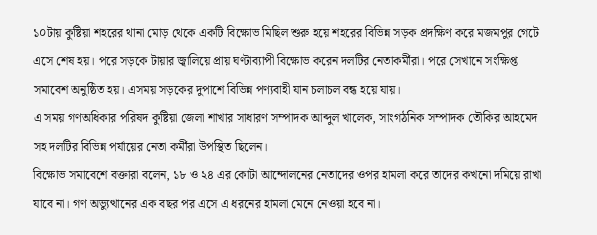১০টায় কুষ্টিয়া শহরের থানা মোড় থেকে একটি বিক্ষোভ মিছিল শুরু হয়ে শহরের বিভিন্ন সড়ক প্রদক্ষিণ করে মজমপুর গেটে এসে শেষ হয়। পরে সড়কে টায়ার জ্বালিয়ে প্রায় ঘণ্টাব্যাপী বিক্ষোভ করেন দলটির নেতাকর্মীরা। পরে সেখানে সংক্ষিপ্ত সমাবেশ অনুষ্ঠিত হয়। এসময় সড়কের দুপাশে বিভিন্ন পণ্যবাহী যান চলাচল বন্ধ হয়ে যায়।
এ সময় গণঅধিকার পরিষদ কুষ্টিয়া জেলা শাখার সাধারণ সম্পাদক আব্দুল খালেক, সাংগঠনিক সম্পাদক তৌকির আহমেদ সহ দলটির বিভিন্ন পর্যায়ের নেতা কর্মীরা উপস্থিত ছিলেন।
বিক্ষোভ সমাবেশে বক্তারা বলেন, ১৮ ও ২৪ এর কোটা আন্দোলনের নেতাদের ওপর হামলা করে তাদের কখনো দমিয়ে রাখা যাবে না। গণ অভ্যুত্থানের এক বছর পর এসে এ ধরনের হামলা মেনে নেওয়া হবে না।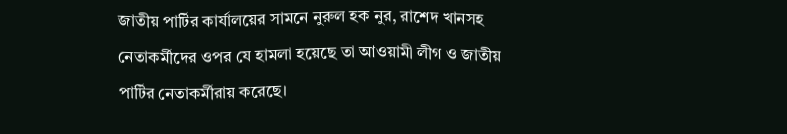জাতীয় পার্টির কার্যালয়ের সামনে নুরুল হক নুর, রাশেদ খানসহ নেতাকর্মীদের ওপর যে হামলা হয়েছে তা আওয়ামী লীগ ও জাতীয় পার্টির নেতাকর্মীরায় করেছে।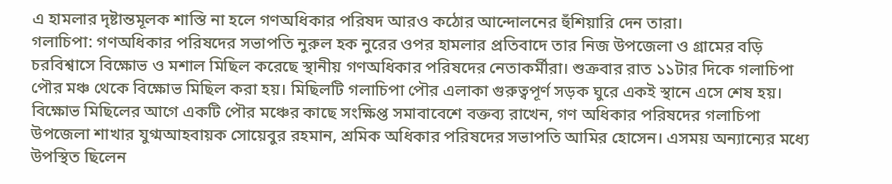এ হামলার দৃষ্টান্তমূলক শাস্তি না হলে গণঅধিকার পরিষদ আরও কঠোর আন্দোলনের হুঁশিয়ারি দেন তারা।
গলাচিপা: গণঅধিকার পরিষদের সভাপতি নুরুল হক নুরের ওপর হামলার প্রতিবাদে তার নিজ উপজেলা ও গ্রামের বড়ি চরবিশ্বাসে বিক্ষোভ ও মশাল মিছিল করেছে স্থানীয় গণঅধিকার পরিষদের নেতাকর্মীরা। শুক্রবার রাত ১১টার দিকে গলাচিপা পৌর মঞ্চ থেকে বিক্ষোভ মিছিল করা হয়। মিছিলটি গলাচিপা পৌর এলাকা গুরুত্বপূর্ণ সড়ক ঘুরে একই স্থানে এসে শেষ হয়।
বিক্ষোভ মিছিলের আগে একটি পৌর মঞ্চের কাছে সংক্ষিপ্ত সমাবাবেশে বক্তব্য রাখেন, গণ অধিকার পরিষদের গলাচিপা উপজেলা শাখার যুগ্মআহবায়ক সোয়েবুর রহমান, শ্রমিক অধিকার পরিষদের সভাপতি আমির হোসেন। এসময় অন্যান্যের মধ্যে উপস্থিত ছিলেন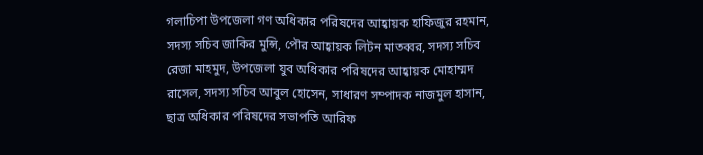গলাচিপা উপজেলা গণ অধিকার পরিষদের আহ্বায়ক হাফিজুর রহমান, সদস্য সচিব জাকির মুন্সি, পৌর আহ্বায়ক লিটন মাতব্বর, সদস্য সচিব রেজা মাহমুদ, উপজেলা যুব অধিকার পরিষদের আহ্বায়ক মোহাম্মদ রাসেল, সদস্য সচিব আবুল হোসেন, সাধারণ সম্পাদক নাজমুল হাসান, ছাত্র অধিকার পরিষদের সভাপতি আরিফ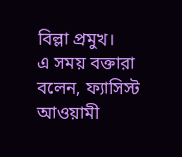বিল্লা প্রমুখ।
এ সময় বক্তারা বলেন, ফ্যাসিস্ট আওয়ামী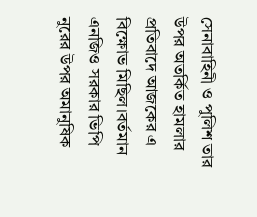সেনাবাহিনী ও পুলিশ তার উপর অতর্কিত হামলার প্রতিবাদে আজকের এ বিক্ষোভ মিছিল।বর্তমান এনজিও সরকার ভিপি নুরের উপর অমানুষিক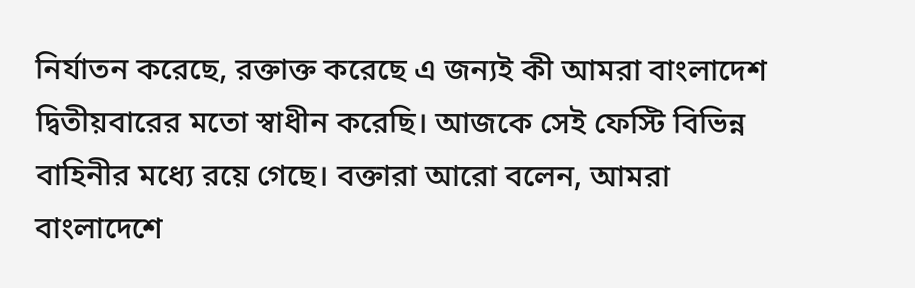নির্যাতন করেছে, রক্তাক্ত করেছে এ জন্যই কী আমরা বাংলাদেশ দ্বিতীয়বারের মতো স্বাধীন করেছি। আজকে সেই ফেস্টি বিভিন্ন বাহিনীর মধ্যে রয়ে গেছে। বক্তারা আরো বলেন, আমরা বাংলাদেশে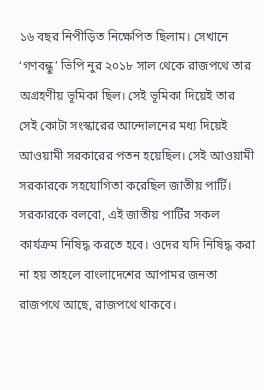১৬ বছর নিপীড়িত নিক্ষেপিত ছিলাম। সেখানে ‘গণবন্ধু’ ভিপি নুর ২০১৮ সাল থেকে রাজপথে তার অগ্রহণীয় ভূমিকা ছিল। সেই ভূমিকা দিয়েই তার সেই কোটা সংস্কারের আন্দোলনের মধ্য দিয়েই আওয়ামী সরকারের পতন হয়েছিল। সেই আওয়ামী সরকারকে সহযোগিতা করেছিল জাতীয় পার্টি। সরকারকে বলবো, এই জাতীয় পার্টির সকল কার্যক্রম নিষিদ্ধ করতে হবে। ওদের যদি নিষিদ্ধ করা না হয় তাহলে বাংলাদেশের আপামর জনতা রাজপথে আছে, রাজপথে থাকবে।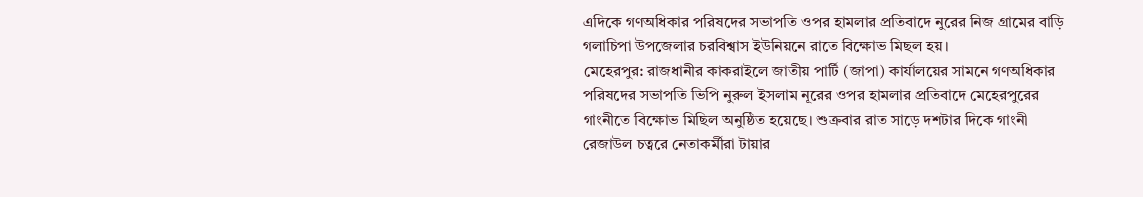এদিকে গণঅধিকার পরিষদের সভাপতি ওপর হামলার প্রতিবাদে নুরের নিজ গ্রামের বাড়ি গলাচিপা উপজেলার চরবিশ্বাস ইউনিয়নে রাতে বিক্ষোভ মিছল হয়।
মেহেরপুর: রাজধানীর কাকরাইলে জাতীয় পার্টি (জাপা) কার্যালয়ের সামনে গণঅধিকার পরিষদের সভাপতি ভিপি নুরুল ইসলাম নূরের ওপর হামলার প্রতিবাদে মেহেরপুরের গাংনীতে বিক্ষোভ মিছিল অনুষ্ঠিত হয়েছে। শুক্রবার রাত সাড়ে দশটার দিকে গাংনী রেজাউল চত্বরে নেতাকর্মীরা টায়ার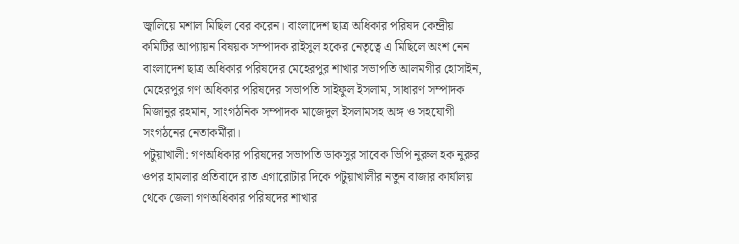জ্বালিয়ে মশাল মিছিল বের করেন। বাংলাদেশ ছাত্র অধিকার পরিষদ কেন্দ্রীয় কমিটির আপ্যায়ন বিষয়ক সম্পাদক রাইসুল হকের নেতৃত্বে এ মিছিলে অংশ নেন বাংলাদেশ ছাত্র অধিকার পরিষদের মেহেরপুর শাখার সভাপতি আলমগীর হোসাইন, মেহেরপুর গণ অধিকার পরিষদের সভাপতি সাইফুল ইসলাম, সাধারণ সম্পাদক মিজানুর রহমান, সাংগঠনিক সম্পাদক মাজেদুল ইসলামসহ অঙ্গ ও সহযোগী সংগঠনের নেতাকর্মীরা।
পটুয়াখালী: গণঅধিকার পরিষদের সভাপতি ডাকসুর সাবেক ভিপি নুরুল হক নুরুর ওপর হামলার প্রতিবাদে রাত এগারোটার দিকে পটুয়াখালীর নতুন বাজার কার্যালয় থেকে জেলা গণঅধিকার পরিষদের শাখার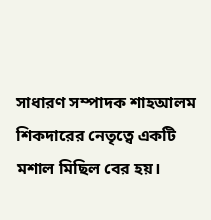সাধারণ সম্পাদক শাহআলম শিকদারের নেতৃত্বে একটি মশাল মিছিল বের হয়।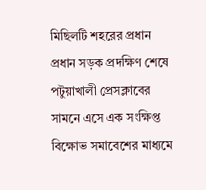মিছিলটি শহরের প্রধান প্রধান সড়ক প্রদক্ষিণ শেষে পটুয়াখালী প্রেসক্লাবের সামনে এসে এক সংক্ষিপ্ত বিক্ষোভ সমাবেশের মাধ্যমে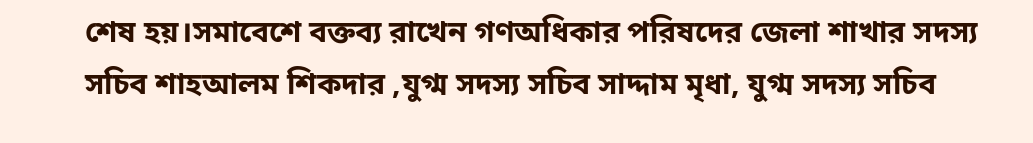শেষ হয়।সমাবেশে বক্তব্য রাখেন গণঅধিকার পরিষদের জেলা শাখার সদস্য সচিব শাহআলম শিকদার ,যুগ্ম সদস্য সচিব সাদ্দাম মৃধা, যুগ্ম সদস্য সচিব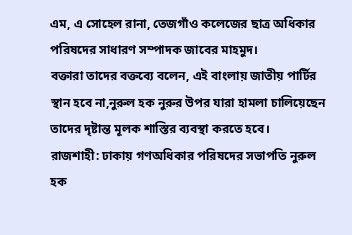এম, এ সোহেল রানা, তেজগাঁও কলেজের ছাত্র অধিকার পরিষদের সাধারণ সম্পাদক জাবের মাহমুদ।
বক্তারা তাদের বক্তব্যে বলেন, এই বাংলায় জাতীয় পার্টির স্থান হবে না,নুরুল হক নুরুর উপর যারা হামলা চালিয়েছেন তাদের দৃষ্টান্ত মূলক শাস্তির ব্যবস্থা করতে হবে।
রাজশাহী: ঢাকায় গণঅধিকার পরিষদের সভাপতি নুরুল হক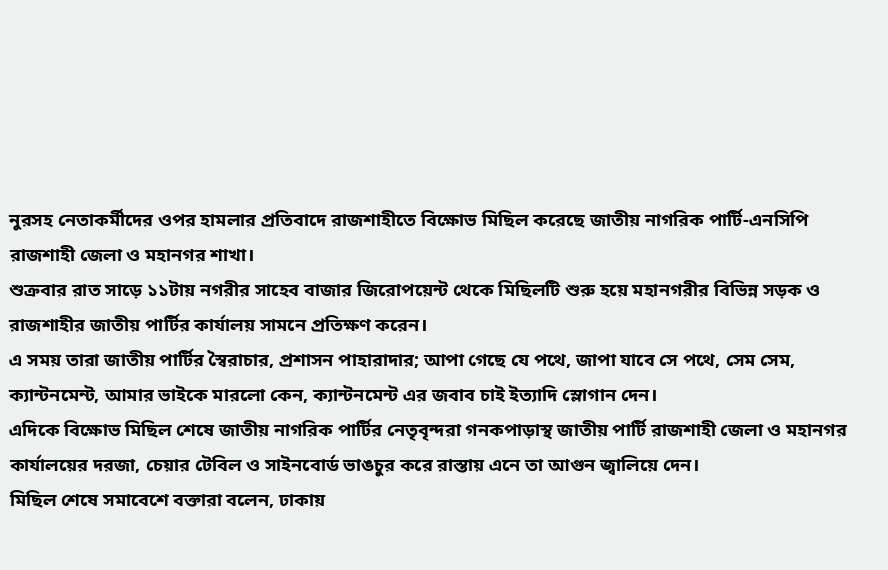নুরসহ নেতাকর্মীদের ওপর হামলার প্রতিবাদে রাজশাহীতে বিক্ষোভ মিছিল করেছে জাতীয় নাগরিক পার্টি-এনসিপি রাজশাহী জেলা ও মহানগর শাখা।
শুক্রবার রাত সাড়ে ১১টায় নগরীর সাহেব বাজার জিরোপয়েন্ট থেকে মিছিলটি শুরু হয়ে মহানগরীর বিভিন্ন সড়ক ও রাজশাহীর জাতীয় পার্টির কার্যালয় সামনে প্রতিক্ষণ করেন।
এ সময় তারা জাতীয় পার্টির স্বৈরাচার, প্রশাসন পাহারাদার; আপা গেছে যে পথে, জাপা যাবে সে পথে, সেম সেম, ক্যান্টনমেন্ট, আমার ভাইকে মারলো কেন, ক্যান্টনমেন্ট এর জবাব চাই ইত্যাদি স্লোগান দেন।
এদিকে বিক্ষোভ মিছিল শেষে জাতীয় নাগরিক পার্টির নেতৃবৃন্দরা গনকপাড়াস্থ জাতীয় পার্টি রাজশাহী জেলা ও মহানগর কার্যালয়ের দরজা, চেয়ার টেবিল ও সাইনবোর্ড ভাঙচুর করে রাস্তায় এনে তা আগুন জ্বালিয়ে দেন।
মিছিল শেষে সমাবেশে বক্তারা বলেন, ঢাকায়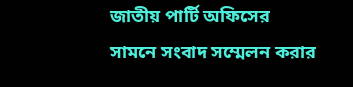জাতীয় পার্টি অফিসের সামনে সংবাদ সম্মেলন করার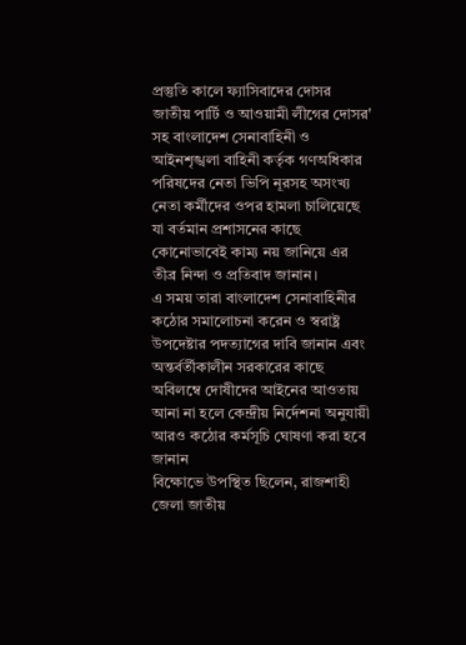প্রস্তুতি কালে ফ্যাসিবাদের দোসর জাতীয় পার্টি ও আওয়ামী লীগের দোসর' সহ বাংলাদেশ সেনাবাহিনী ও আইনশৃঙ্খলা বাহিনী কর্তৃক গণঅধিকার পরিষদের নেতা ভিপি নূরসহ অসংখ্য নেতা কর্মীদের ওপর হামলা চালিয়েছে যা বর্তমান প্রশাসনের কাছে কোনোভাবেই কাম্য নয় জানিয়ে এর তীব্র নিন্দা ও প্রতিবাদ জানান।
এ সময় তারা বাংলাদেশ সেনাবাহিনীর কঠোর সমালোচনা করেন ও স্বরাষ্ট্র উপদেষ্টার পদত্যাগের দাবি জানান এবং অন্তর্বর্তীকালীন সরকারের কাছে অবিলম্বে দোষীদের আইনের আওতায় আনা না হলে কেন্দ্রীয় নির্দেশনা অনুযায়ী আরও কঠোর কর্মসূচি ঘোষণা করা হবে জানান
বিক্ষোভে উপস্থিত ছিলেন, রাজশাহী জেলা জাতীয়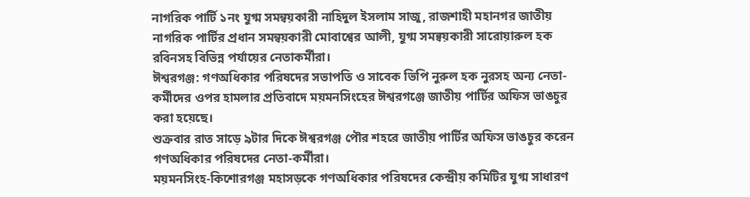নাগরিক পার্টি ১নং যুগ্ম সমন্বয়কারী নাহিদুল ইসলাম সাজু, রাজশাহী মহানগর জাতীয় নাগরিক পার্টির প্রধান সমন্বয়কারী মোবাশ্বের আলী, যুগ্ম সমন্বয়কারী সারোয়ারুল হক রবিনসহ বিভিন্ন পর্যায়ের নেতাকর্মীরা।
ঈশ্বরগঞ্জ: গণঅধিকার পরিষদের সভাপতি ও সাবেক ভিপি নুরুল হক নুরসহ অন্য নেতা-কর্মীদের ওপর হামলার প্রতিবাদে ময়মনসিংহের ঈশ্বরগঞ্জে জাতীয় পার্টির অফিস ভাঙচুর করা হয়েছে।
শুক্রবার রাত সাড়ে ৯টার দিকে ঈশ্বরগঞ্জ পৌর শহরে জাতীয় পার্টির অফিস ভাঙচুর করেন গণঅধিকার পরিষদের নেতা-কর্মীরা।
ময়মনসিংহ-কিশোরগঞ্জ মহাসড়কে গণঅধিকার পরিষদের কেন্দ্রীয় কমিটির যুগ্ম সাধারণ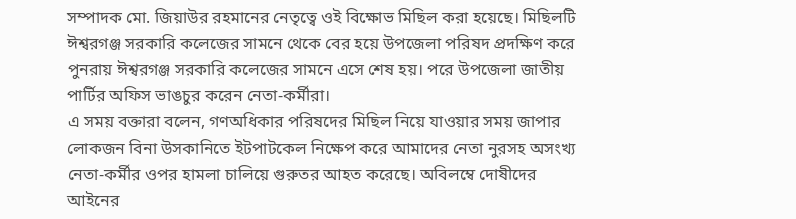সম্পাদক মো. জিয়াউর রহমানের নেতৃত্বে ওই বিক্ষোভ মিছিল করা হয়েছে। মিছিলটি ঈশ্বরগঞ্জ সরকারি কলেজের সামনে থেকে বের হয়ে উপজেলা পরিষদ প্রদক্ষিণ করে পুনরায় ঈশ্বরগঞ্জ সরকারি কলেজের সামনে এসে শেষ হয়। পরে উপজেলা জাতীয় পার্টির অফিস ভাঙচুর করেন নেতা-কর্মীরা।
এ সময় বক্তারা বলেন, গণঅধিকার পরিষদের মিছিল নিয়ে যাওয়ার সময় জাপার লোকজন বিনা উসকানিতে ইটপাটকেল নিক্ষেপ করে আমাদের নেতা নুরসহ অসংখ্য নেতা-কর্মীর ওপর হামলা চালিয়ে গুরুতর আহত করেছে। অবিলম্বে দোষীদের আইনের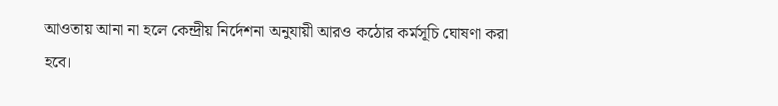আওতায় আনা না হলে কেন্দ্রীয় নির্দেশনা অনুযায়ী আরও কঠোর কর্মসূচি ঘোষণা করা হবে।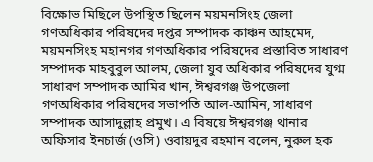বিক্ষোভ মিছিলে উপস্থিত ছিলেন ময়মনসিংহ জেলা গণঅধিকার পরিষদের দপ্তর সম্পাদক কাঞ্চন আহমেদ, ময়মনসিংহ মহানগর গণঅধিকার পরিষদের প্রস্তাবিত সাধারণ সম্পাদক মাহবুবুল আলম, জেলা যুব অধিকার পরিষদের যুগ্ম সাধারণ সম্পাদক আমির খান, ঈশ্বরগঞ্জ উপজেলা গণঅধিকার পরিষদের সভাপতি আল-আমিন, সাধারণ সম্পাদক আসাদুল্লাহ প্রমুখ। এ বিষয়ে ঈশ্বরগঞ্জ থানার অফিসার ইনচার্জ (ওসি) ওবায়দুর রহমান বলেন, নুরুল হক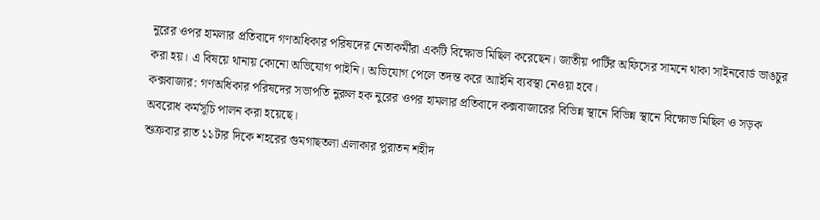নুরের ওপর হামলার প্রতিবাদে গণঅধিকার পরিষদের নেতাকর্মীরা একটি বিক্ষোভ মিছিল করেছেন। জাতীয় পার্টির অফিসের সামনে থাকা সাইনবোর্ড ভাঙচুর করা হয়। এ বিষয়ে থানায় কোনো অভিযোগ পাইনি। অভিযোগ পেলে তদন্ত করে আাইনি ব্যবস্থা নেওয়া হবে।
কক্সবাজার: গণঅধিকার পরিষদের সভাপতি নুরুল হক নুরের ওপর হামলার প্রতিবাদে কক্সবাজারের বিভিন্ন স্থানে বিভিন্ন স্থানে বিক্ষোভ মিছিল ও সড়ক অবরোধ কর্মসূচি পালন করা হয়েছে।
শুক্রবার রাত ১১টার দিকে শহরের গুমগাছতলা এলাকার পুরাতন শহীদ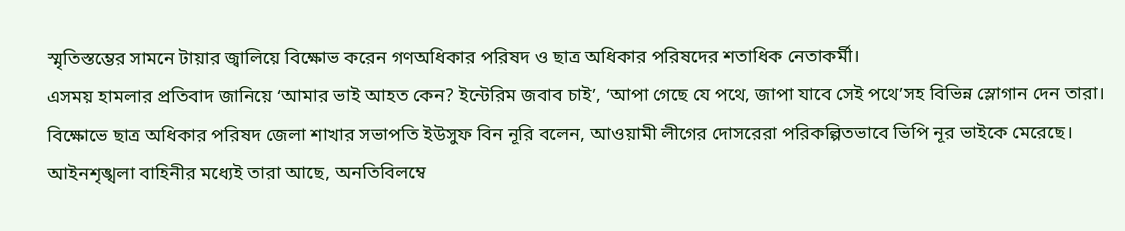স্মৃতিস্তম্ভের সামনে টায়ার জ্বালিয়ে বিক্ষোভ করেন গণঅধিকার পরিষদ ও ছাত্র অধিকার পরিষদের শতাধিক নেতাকর্মী।
এসময় হামলার প্রতিবাদ জানিয়ে ‘আমার ভাই আহত কেন? ইন্টেরিম জবাব চাই’, ‘আপা গেছে যে পথে, জাপা যাবে সেই পথে’সহ বিভিন্ন স্লোগান দেন তারা।
বিক্ষোভে ছাত্র অধিকার পরিষদ জেলা শাখার সভাপতি ইউসুফ বিন নূরি বলেন, আওয়ামী লীগের দোসরেরা পরিকল্পিতভাবে ভিপি নূর ভাইকে মেরেছে। আইনশৃঙ্খলা বাহিনীর মধ্যেই তারা আছে, অনতিবিলম্বে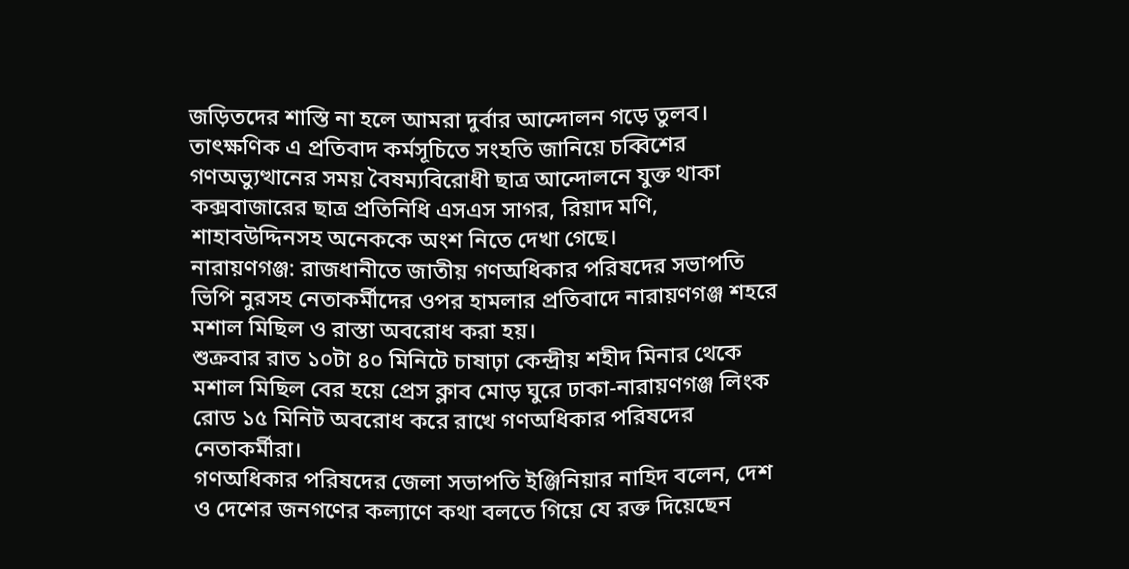জড়িতদের শাস্তি না হলে আমরা দুর্বার আন্দোলন গড়ে তুলব।
তাৎক্ষণিক এ প্রতিবাদ কর্মসূচিতে সংহতি জানিয়ে চব্বিশের গণঅভ্যুত্থানের সময় বৈষম্যবিরোধী ছাত্র আন্দোলনে যুক্ত থাকা কক্সবাজারের ছাত্র প্রতিনিধি এসএস সাগর, রিয়াদ মণি, শাহাবউদ্দিনসহ অনেককে অংশ নিতে দেখা গেছে।
নারায়ণগঞ্জ: রাজধানীতে জাতীয় গণঅধিকার পরিষদের সভাপতি ভিপি নুরসহ নেতাকর্মীদের ওপর হামলার প্রতিবাদে নারায়ণগঞ্জ শহরে মশাল মিছিল ও রাস্তা অবরোধ করা হয়।
শুক্রবার রাত ১০টা ৪০ মিনিটে চাষাঢ়া কেন্দ্রীয় শহীদ মিনার থেকে মশাল মিছিল বের হয়ে প্রেস ক্লাব মোড় ঘুরে ঢাকা-নারায়ণগঞ্জ লিংক রোড ১৫ মিনিট অবরোধ করে রাখে গণঅধিকার পরিষদের নেতাকর্মীরা।
গণঅধিকার পরিষদের জেলা সভাপতি ইঞ্জিনিয়ার নাহিদ বলেন, দেশ ও দেশের জনগণের কল্যাণে কথা বলতে গিয়ে যে রক্ত দিয়েছেন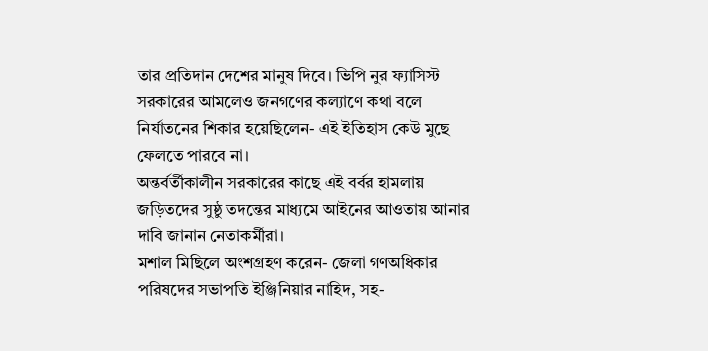তার প্রতিদান দেশের মানুষ দিবে। ভিপি নুর ফ্যাসিস্ট সরকারের আমলেও জনগণের কল্যাণে কথা বলে নির্যাতনের শিকার হয়েছিলেন- এই ইতিহাস কেউ মুছে ফেলতে পারবে না।
অন্তর্বর্তীকালীন সরকারের কাছে এই বর্বর হামলায় জড়িতদের সুষ্ঠু তদন্তের মাধ্যমে আইনের আওতায় আনার দাবি জানান নেতাকর্মীরা।
মশাল মিছিলে অংশগ্রহণ করেন- জেলা গণঅধিকার পরিষদের সভাপতি ইঞ্জিনিয়ার নাহিদ, সহ-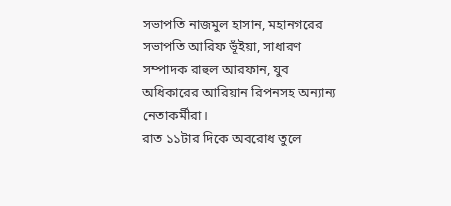সভাপতি নাজমুল হাসান, মহানগরের সভাপতি আরিফ ভূঁইয়া, সাধারণ সম্পাদক রাহুল আরফান, যুব অধিকারের আরিয়ান রিপনসহ অন্যান্য নেতাকর্মীরা।
রাত ১১টার দিকে অবরোধ তুলে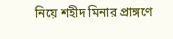নিয়ে শহীদ মিনার প্রাঙ্গণে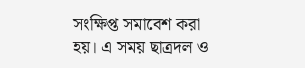সংক্ষিপ্ত সমাবেশ করা হয়। এ সময় ছাত্রদল ও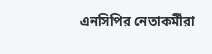এনসিপির নেতাকর্মীরা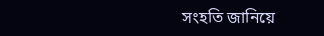সংহতি জানিয়ে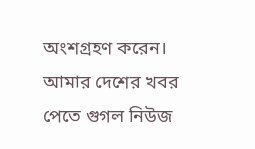অংশগ্রহণ করেন।
আমার দেশের খবর পেতে গুগল নিউজ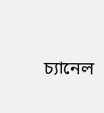চ্যানেল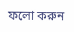ফলো করুন